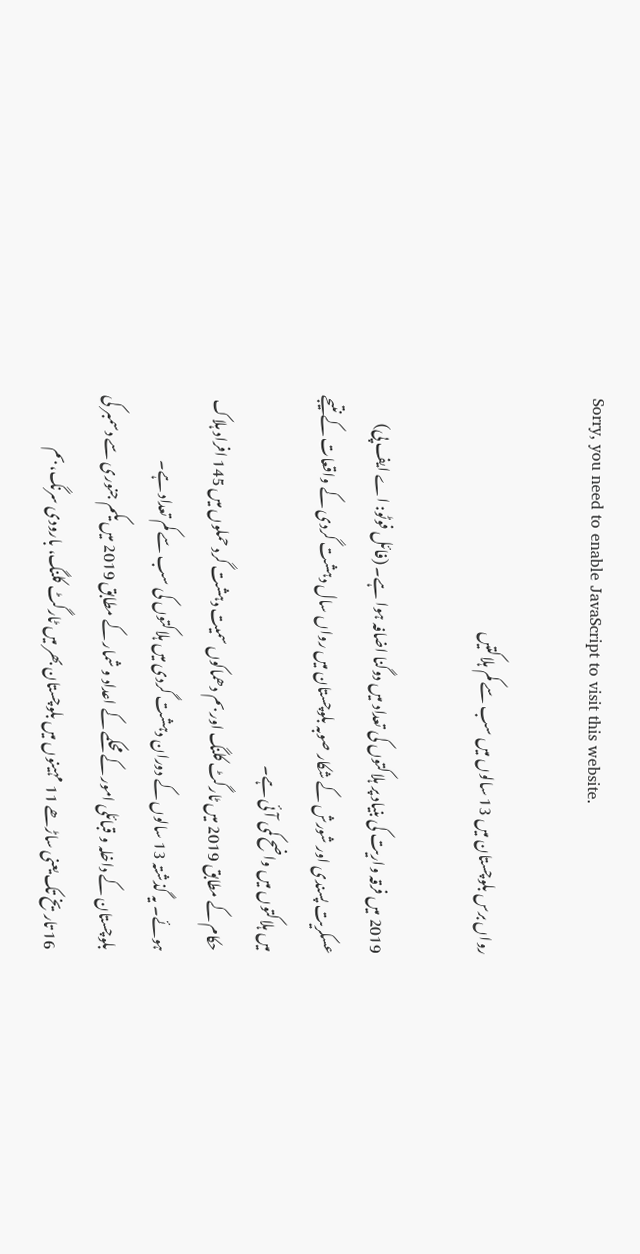Sorry, you need to enable JavaScript to visit this website.

رواں برس بلوچستان میں 13 سالوں میں سب سے کم ہلاکتیں

2019 میں فرقہ واریت کی بنیاد پر ہلاکتوں کی تعداد میں دوگنا اضافہ ہوا ہے۔ (فائل فوٹو: اے ایف پی)
عسکریت پسندی اور شورش کے شکار صوبہ بلوچستان میں رواں سال دہشت گردی کے واقعات کے نتیجے میں ہلاکتوں میں واضح کمی آئی ہے۔
حکام کے مطابق 2019 میں ٹارگٹ کلنگ اور بم دھماکوں سمیت دہشت گرد حملوں میں 145 افراد ہلاک ہوئے۔ یہ گذشتہ 13 سالوں کے دوران دہشت گردی میں ہلاکتوں کی سب سے کم تعداد ہے۔
بلوچستان کے داخلہ و قبائلی امور کے محکمے کے اعداد و شمار کے مطابق 2019 میں یکم جنوری سے دسمبر کی 16 تاریخ تک یعنی ساڑھے 11 مہینوں میں بلوچستان بھر میں ٹارگٹ کلنگ، بارودی سرنگ، بم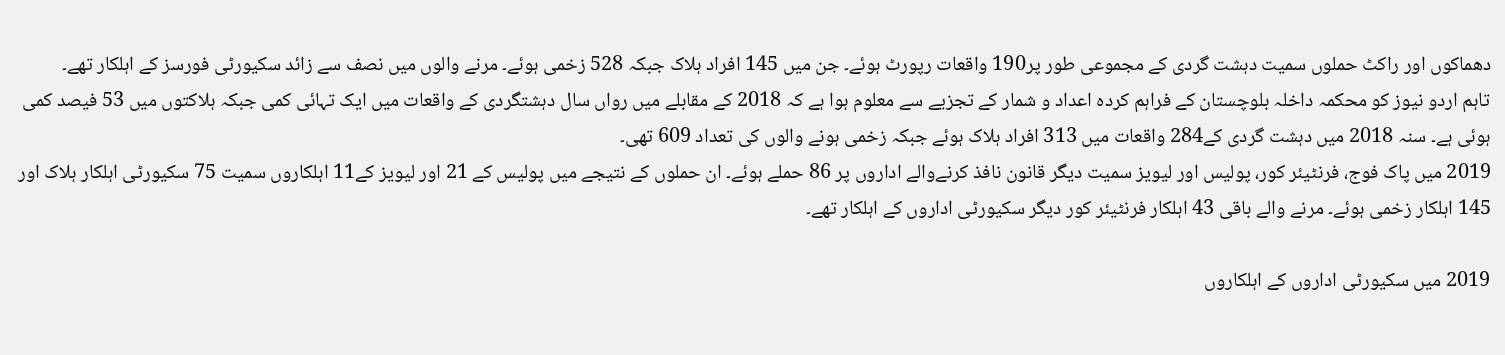دھماکوں اور راکٹ حملوں سمیت دہشت گردی کے مجموعی طور پر190 واقعات رپورٹ ہوئے۔ جن میں 145 افراد ہلاک جبکہ 528 زخمی ہوئے۔ مرنے والوں میں نصف سے زائد سکیورٹی فورسز کے اہلکار تھے۔
تاہم اردو نیوز کو محکمہ داخلہ بلوچستان کے فراہم کردہ اعداد و شمار کے تجزیے سے معلوم ہوا ہے کہ 2018 کے مقابلے میں رواں سال دہشتگردی کے واقعات میں ایک تہائی کمی جبکہ ہلاکتوں میں 53 فیصد کمی ہوئی ہے۔ سنہ 2018 میں دہشت گردی کے284 واقعات میں 313 افراد ہلاک ہوئے جبکہ زخمی ہونے والوں کی تعداد 609 تھی۔
2019 میں پاک فوج، فرنٹیئر کور، پولیس اور لیویز سمیت دیگر قانون نافذ کرنےوالے اداروں پر 86 حملے ہوئے۔ ان حملوں کے نتیجے میں پولیس کے 21 اور لیویز کے11 اہلکاروں سمیت 75 سکیورٹی اہلکار ہلاک اور 145 اہلکار زخمی ہوئے۔ مرنے والے باقی 43 اہلکار فرنٹیئر کور دیگر سکیورٹی اداروں کے اہلکار تھے۔

2019 میں سکیورٹی اداروں کے اہلکاروں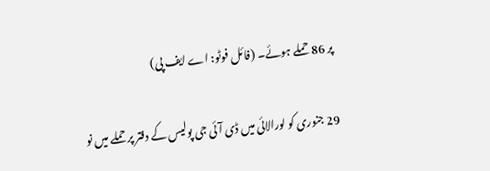پر 86 حملے ہوئے۔ (فائل فوٹو: اے ایف پی)

29 جنوری کو لورالائی میں ڈی آئی جی پولیس کے دفتر پر حملے میں نو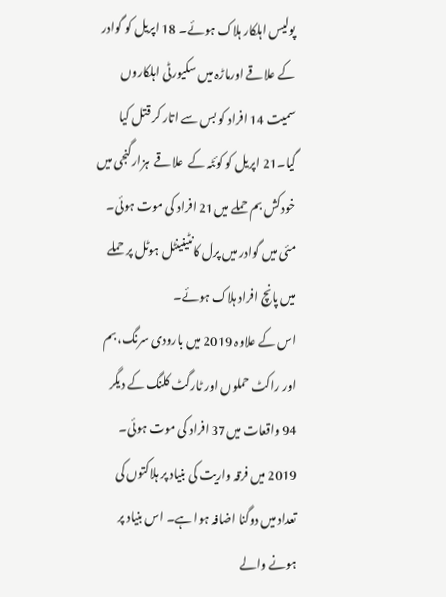پولیس اہلکار ہلاک ہوئے۔ 18 اپریل کو گوادر کے علاقے اورماڑہ میں سکیورٹی اہلکاروں سمیت 14 افراد کو بس سے اتار کر قتل کیا گیا۔21 اپریل کو کوئٹہ کے  علاقے  ہزارگنجی میں خودکش بم حملے میں21 افراد کی موت ہوئی۔ مئی میں گوادر میں پرل کانٹینینٹل ہوٹل پر حملے میں پانچ افراد ہلاک ہوئے۔
اس کے علاوہ 2019 میں بارودی سرنگ، بم اور راکٹ حملوں اور ٹارگٹ کلنگ کے دیگر 94 واقعات میں37 افراد کی موت ہوئی۔
2019 میں فرقہ واریت کی بنیاد پر ہلاکتوں کی تعداد میں دوگنا اضافہ ہوا ہے۔ اس بنیاد پر ہونے والے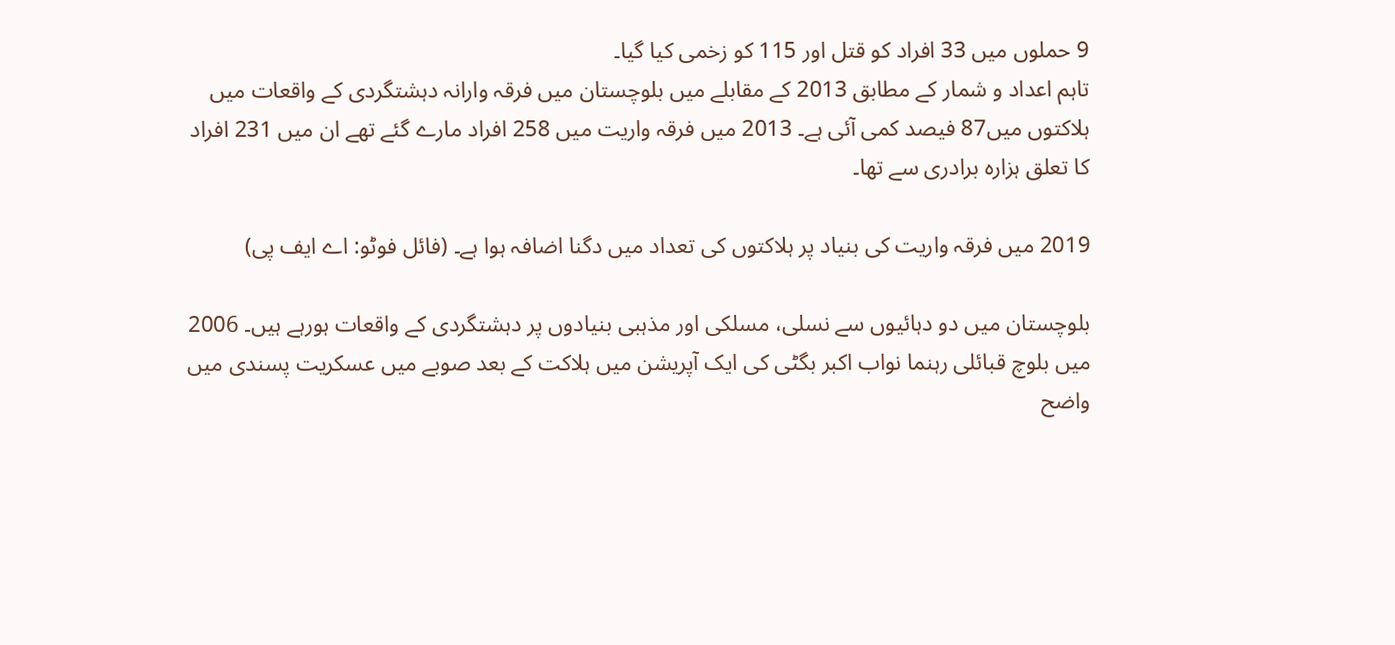9 حملوں میں 33 افراد کو قتل اور 115 کو زخمی کیا گیا۔
تاہم اعداد و شمار کے مطابق 2013 کے مقابلے میں بلوچستان میں فرقہ وارانہ دہشتگردی کے واقعات میں ہلاکتوں میں87 فیصد کمی آئی ہے۔ 2013 میں فرقہ واریت میں 258 افراد مارے گئے تھے ان میں 231 افراد کا تعلق ہزارہ برادری سے تھا۔

2019 میں فرقہ واریت کی بنیاد پر ہلاکتوں کی تعداد میں دگنا اضافہ ہوا ہے۔ (فائل فوٹو: اے ایف پی)

بلوچستان میں دو دہائیوں سے نسلی، مسلکی اور مذہبی بنیادوں پر دہشتگردی کے واقعات ہورہے ہیں۔ 2006 میں بلوچ قبائلی رہنما نواب اکبر بگٹی کی ایک آپریشن میں ہلاکت کے بعد صوبے میں عسکریت پسندی میں واضح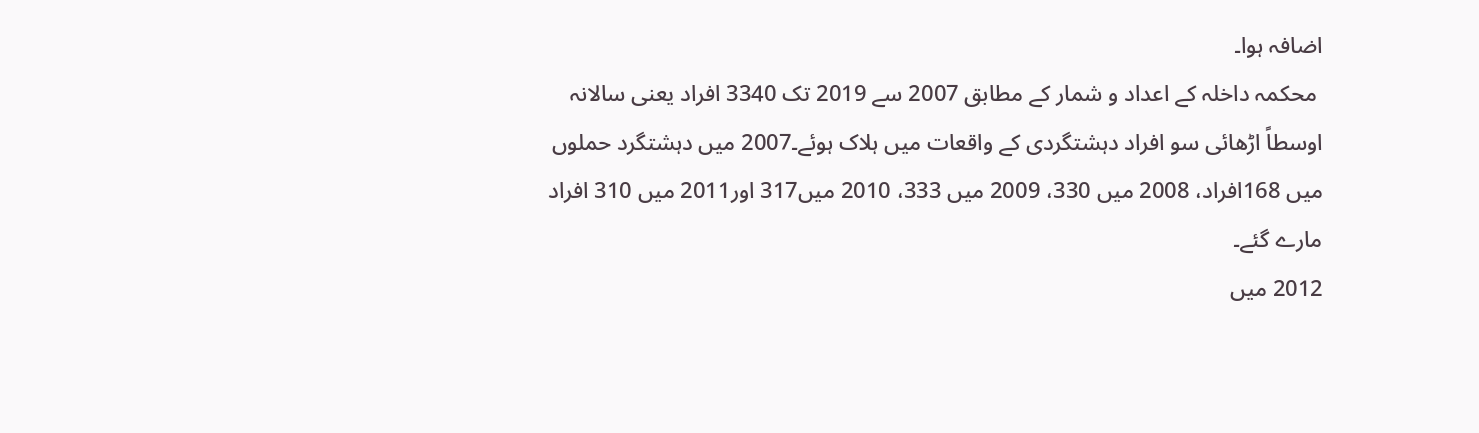اضافہ ہوا۔
 محکمہ داخلہ کے اعداد و شمار کے مطابق 2007 سے 2019 تک 3340 افراد یعنی سالانہ اوسطاً اڑھائی سو افراد دہشتگردی کے واقعات میں ہلاک ہوئے۔2007 میں دہشتگرد حملوں میں 168افراد، 2008 میں 330، 2009 میں 333، 2010 میں317 اور2011 میں 310 افراد مارے گئے۔
2012 میں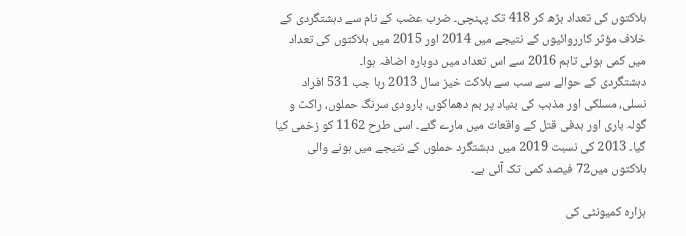ہلاکتوں کی تعداد بڑھ کر 418 تک پہنچی۔ ضرب عضب کے نام سے دہشتگردی کے خلاف مؤثر کارروائیوں کے نتیجے میں 2014 اور 2015 میں ہلاکتوں کی تعداد میں کمی ہوئی تاہم 2016 سے اس تعداد میں دوبارہ اضافہ ہوا۔
دہشتگردی کے حوالے سے سب سے ہلاکت خیز سال 2013 رہا جب 531 افراد نسلی، مسلکی اور مذہب کی بنیاد پر بم دھماکوں، بارودی سرنگ حملوں، راکٹ و گولہ باری اور ہدفی قتل کے واقعات میں مارے گئے۔ اسی طرح 1162 کو زخمی کیا گیا۔ 2013 کی نسبت 2019 میں دہشتگرد حملوں کے نتیجے میں ہونے والی ہلاکتوں میں72 فیصد کمی تک آئی ہے۔

ہزارہ کمیونٹی کی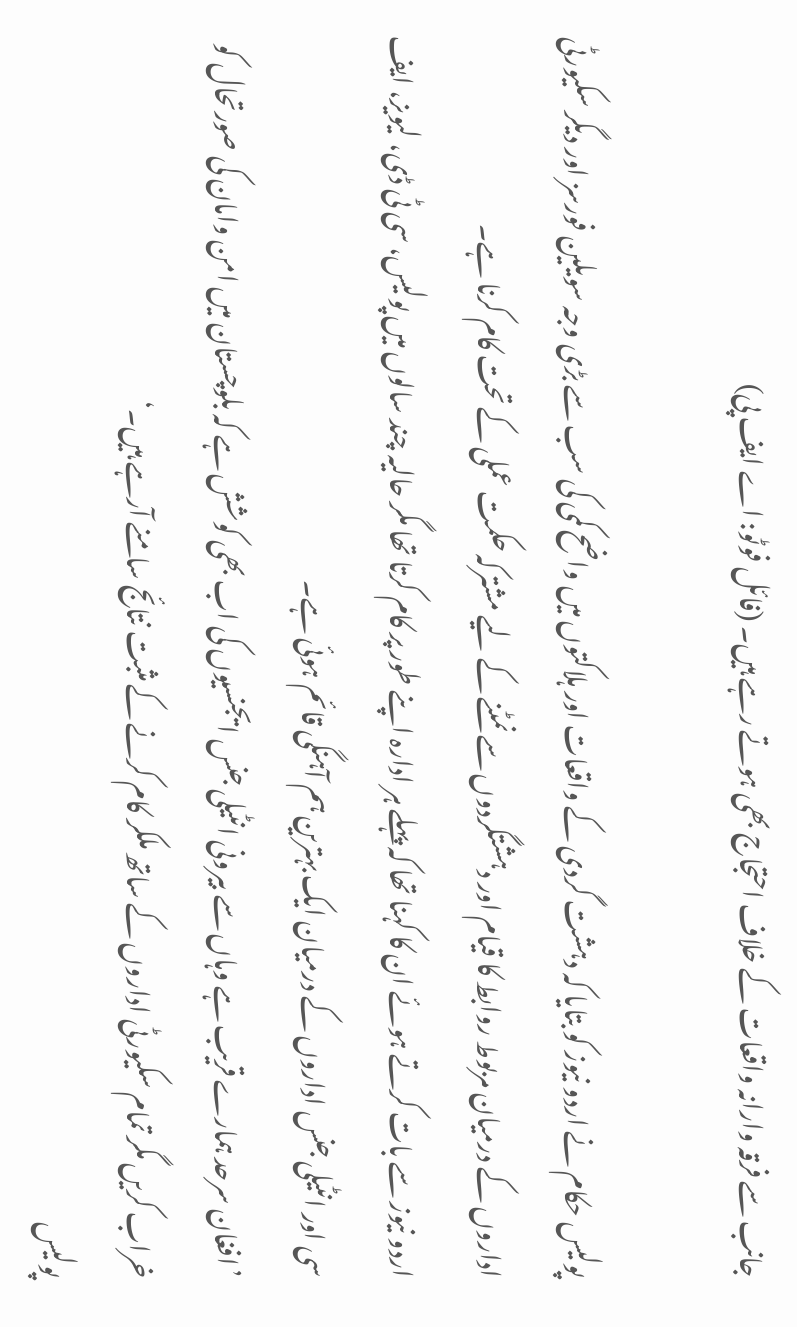جانب سے فرقہ وارانہ واقعات کے خلاف احتجاج بھی ہوتے رہے ہیں۔ (فائل فوٹو: اے ایف پی)

پولیس حکام نے اردو نیوز کو بتایا کہ دہشت گردی کے واقعات اور ہلاکتوں میں واضح کمی کی سب سے بڑی وجہ سویلین فورسز اور دیگر سکیورٹی اداروں کے درمیان مربوط روابط کا قیام اور دہشتگردوں سے نمٹنے کے لیے مشترکہ حکمت عملی کے تحت کام کرنا ہے۔
اردو نیوز سے بات کرتے ہوئے ان کا کہنا تھا کہ پہلے ہر ادارہ اپنے طور پر کام کرتا تھا مگر حالیہ چند سالوں میں پولیس، سی ٹی ڈی، لیویز، ایف سی اور انٹیلی جنس اداروں کے درمیان ایک بہترین ہم آہنگی قائم ہوئی ہے۔
’افغان سرحد ہمارے قریب ہے وہاں سے بیرونی انٹیلی جنس ایجنسیوں کی اب بھی کوشش ہے کہ بلوچستان میں امن وامان کی صورتحال کو خراب کریں مگر تمام سکیورٹی اداروں کے ساتھ ملکر کام کرنے کے مثبت نتائج سامنے آرہے ہیں۔‘
پولیس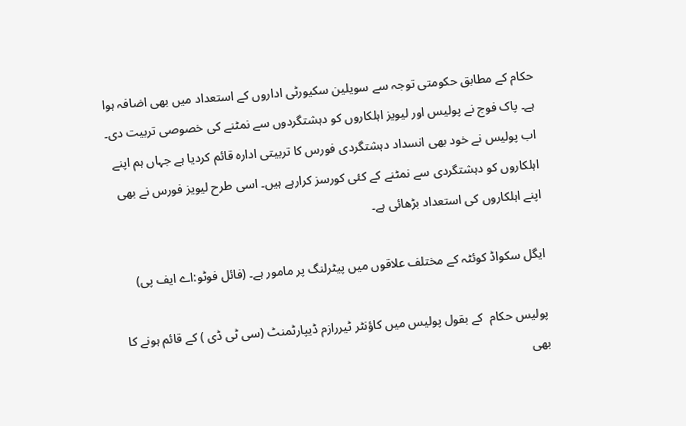حکام کے مطابق حکومتی توجہ سے سویلین سکیورٹی اداروں کے استعداد میں بھی اضافہ ہوا ہے۔ پاک فوج نے پولیس اور لیویز اہلکاروں کو دہشتگردوں سے نمٹنے کی خصوصی تربیت دی۔ اب پولیس نے خود بھی انسداد دہشتگردی فورس کا تربیتی ادارہ قائم کردیا ہے جہاں ہم اپنے اہلکاروں کو دہشتگردی سے نمٹنے کے کئی کورسز کرارہے ہیں۔ اسی طرح لیویز فورس نے بھی اپنے اہلکاروں کی استعداد بڑھائی ہے۔

ایگل سکواڈ کوئٹہ کے مختلف علاقوں میں پیٹرلنگ پر مامور ہے۔ (فائل فوٹو:اے ایف پی)

پولیس حکام  کے بقول پولیس میں کاؤنٹر ٹیررازم ڈیپارٹمنٹ (سی ٹی ڈی ) کے قائم ہونے کا بھی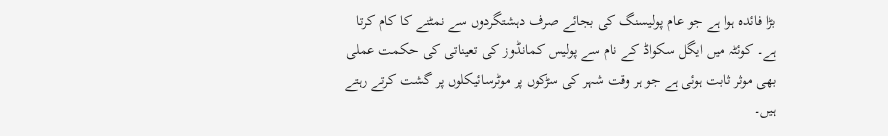بڑا فائدہ ہوا ہے جو عام پولیسنگ کی بجائے صرف دہشتگردوں سے نمٹنے کا کام کرتا ہے۔ کوئٹہ میں ایگل سکواڈ کے نام سے پولیس کمانڈوز کی تعیناتی کی حکمت عملی بھی موثر ثابت ہوئی ہے جو ہر وقت شہر کی سڑکوں پر موٹرسائیکلوں پر گشت کرتے رہتے ہیں۔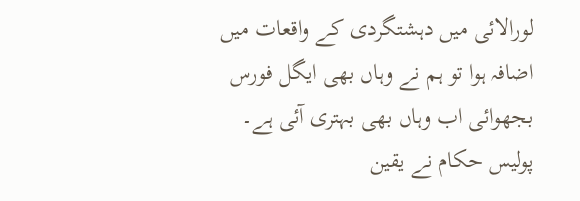لورالائی میں دہشتگردی کے واقعات میں اضافہ ہوا تو ہم نے وہاں بھی ایگل فورس بجھوائی اب وہاں بھی بہتری آئی ہے۔
پولیس حکام نے یقین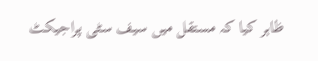ظاہر کیا کہ مستقل میں سیف سٹی پراجیکٹ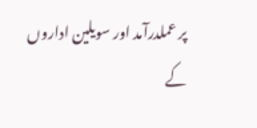پر عملدرآمد اور سویلین اداروں کے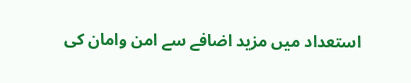استعداد میں مزید اضافے سے امن وامان کی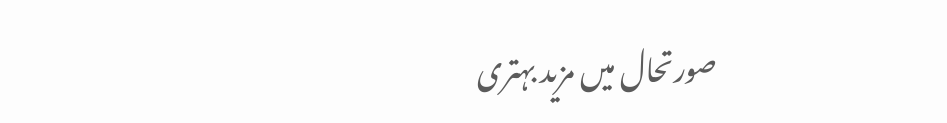صورتحال میں مزید بہتری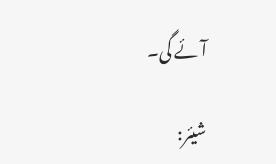آئے گی۔

شیئر: